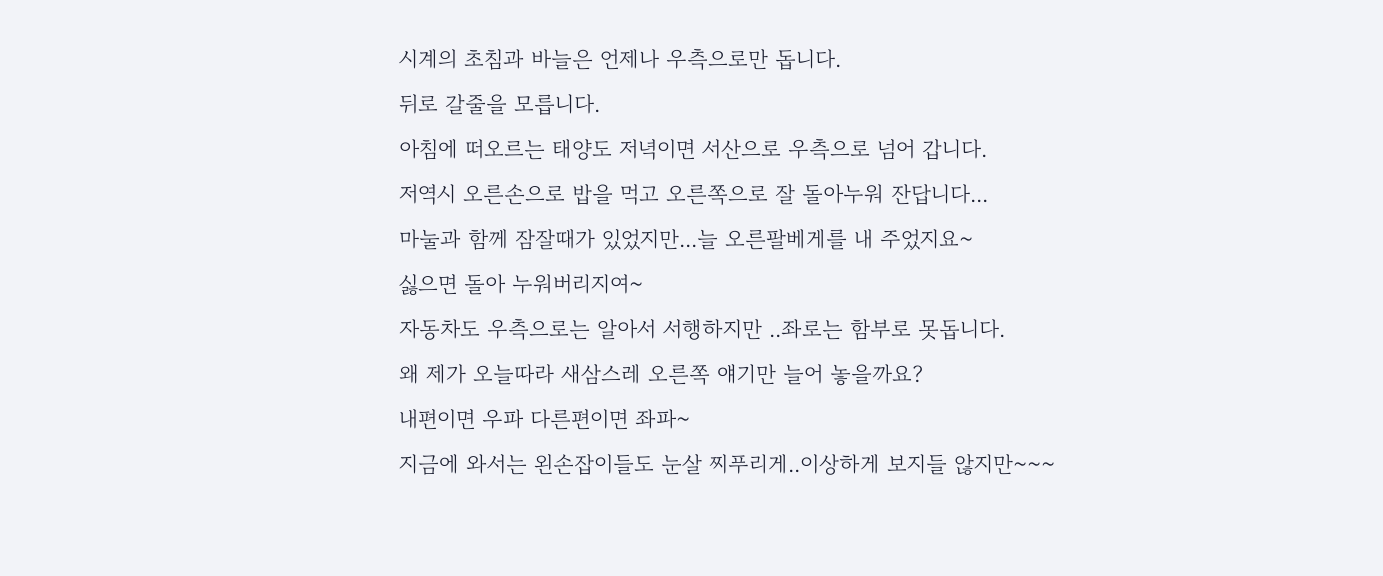시계의 초침과 바늘은 언제나 우측으로만 돕니다.
뒤로 갈줄을 모릅니다.
아침에 떠오르는 태양도 저녁이면 서산으로 우측으로 넘어 갑니다.
저역시 오른손으로 밥을 먹고 오른쪽으로 잘 돌아누워 잔답니다...
마눌과 함께 잠잘때가 있었지만...늘 오른팔베게를 내 주었지요~
싫으면 돌아 누워버리지여~
자동차도 우측으로는 알아서 서행하지만 ..좌로는 함부로 못돕니다.
왜 제가 오늘따라 새삼스레 오른쪽 얘기만 늘어 놓을까요?
내편이면 우파 다른편이면 좌파~
지금에 와서는 왼손잡이들도 눈살 찌푸리게..이상하게 보지들 않지만~~~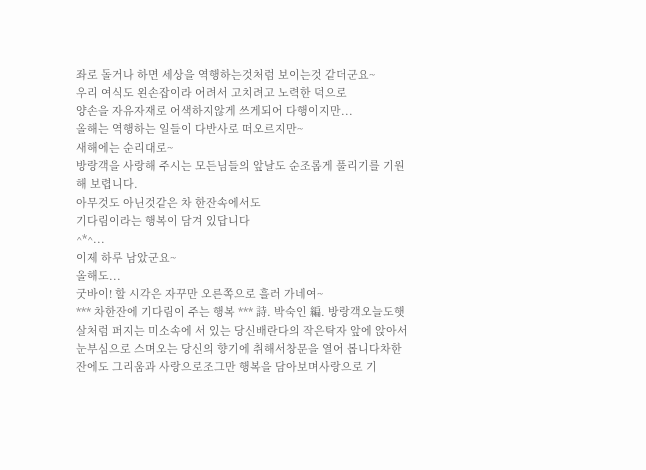좌로 돌거나 하면 세상을 역행하는것처럼 보이는것 같더군요~
우리 여식도 왼손잡이라 어려서 고치려고 노력한 덕으로
양손을 자유자재로 어색하지않게 쓰게되어 다행이지만...
올해는 역행하는 일들이 다반사로 떠오르지만~
새해에는 순리대로~
방랑객을 사랑해 주시는 모든님들의 앞날도 순조롭게 풀리기를 기원해 보렵니다.
아무것도 아닌것같은 차 한잔속에서도
기다림이라는 행복이 담겨 있답니다
^*^...
이제 하루 남았군요~
올해도...
굿바이! 할 시각은 자꾸만 오른쪽으로 흘러 가네여~
*** 차한잔에 기다림이 주는 행복 *** 詩. 박숙인 編. 방랑객오늘도햇살처럼 퍼지는 미소속에 서 있는 당신배란다의 작은탁자 앞에 앉아서눈부심으로 스며오는 당신의 향기에 취해서창문을 열어 봅니다차한잔에도 그리움과 사랑으로조그만 행복을 담아보며사랑으로 기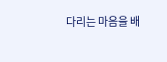다리는 마음을 배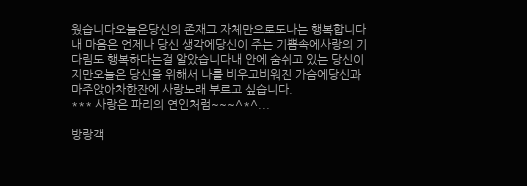웠습니다오늘은당신의 존재그 자체만으로도나는 행복합니다내 마음은 언제나 당신 생각에당신이 주는 기쁨속에사랑의 기다림도 행복하다는걸 알았습니다내 안에 숨쉬고 있는 당신이지만오늘은 당신을 위해서 나를 비우고비워진 가슴에당신과 마주앉아차한잔에 사랑노래 부르고 싶습니다.
*** 사랑은 파리의 연인처럼~~~^*^...

방랑객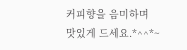커피향을 음미하며
맛있게 드세요.*^^*~